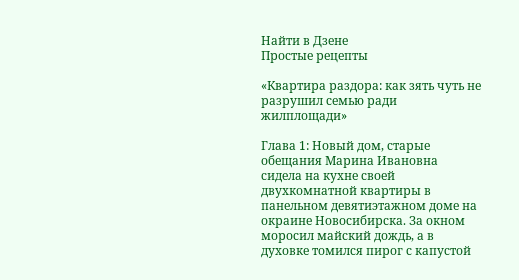Найти в Дзене
Простые рецепты

«Квартира раздора: как зять чуть не разрушил семью ради жилплощади»

Глава 1: Новый дом, старые обещания Марина Ивановна сидела на кухне своей двухкомнатной квартиры в панельном девятиэтажном доме на окраине Новосибирска. За окном моросил майский дождь, а в духовке томился пирог с капустой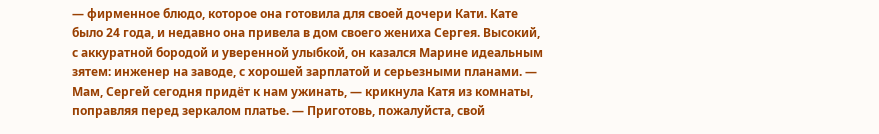— фирменное блюдо, которое она готовила для своей дочери Кати. Кате было 24 года, и недавно она привела в дом своего жениха Сергея. Высокий, с аккуратной бородой и уверенной улыбкой, он казался Марине идеальным зятем: инженер на заводе, с хорошей зарплатой и серьезными планами. — Мам, Сергей сегодня придёт к нам ужинать, — крикнула Катя из комнаты, поправляя перед зеркалом платье. — Приготовь, пожалуйста, свой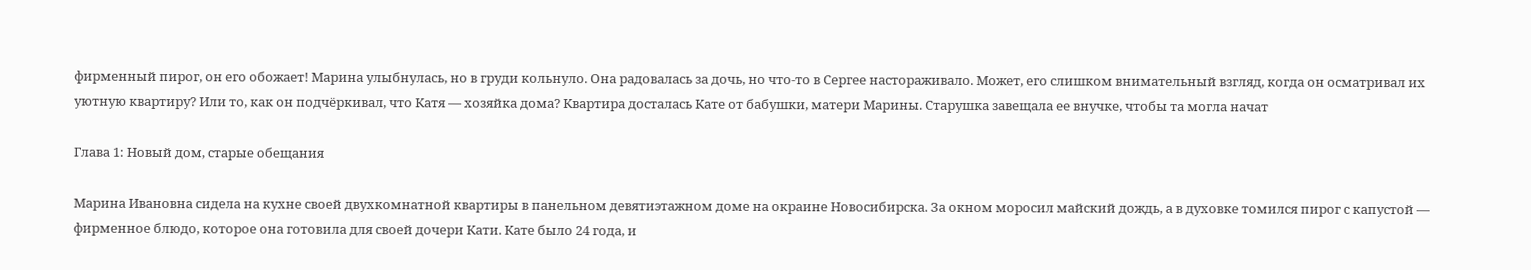фирменный пирог, он его обожает! Марина улыбнулась, но в груди кольнуло. Она радовалась за дочь, но что-то в Сергее настораживало. Может, его слишком внимательный взгляд, когда он осматривал их уютную квартиру? Или то, как он подчёркивал, что Катя — хозяйка дома? Квартира досталась Кате от бабушки, матери Марины. Старушка завещала ее внучке, чтобы та могла начат

Глава 1: Новый дом, старые обещания

Марина Ивановна сидела на кухне своей двухкомнатной квартиры в панельном девятиэтажном доме на окраине Новосибирска. За окном моросил майский дождь, а в духовке томился пирог с капустой — фирменное блюдо, которое она готовила для своей дочери Кати. Кате было 24 года, и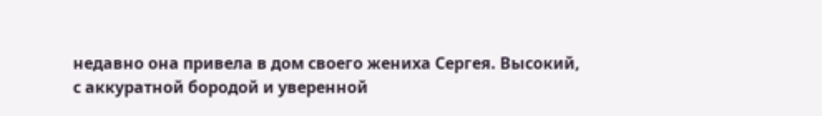недавно она привела в дом своего жениха Сергея. Высокий, с аккуратной бородой и уверенной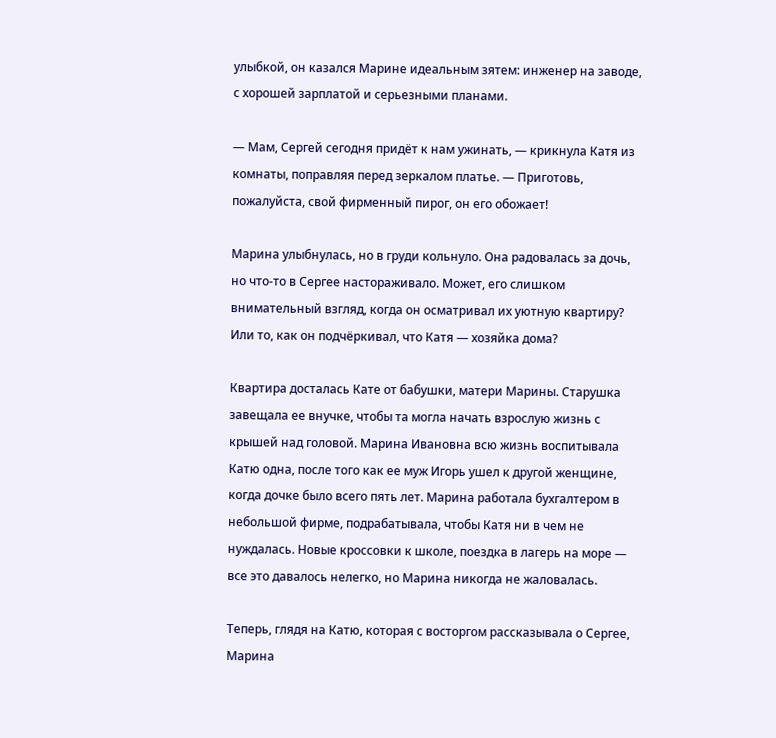улыбкой, он казался Марине идеальным зятем: инженер на заводе, с хорошей зарплатой и серьезными планами.

— Мам, Сергей сегодня придёт к нам ужинать, — крикнула Катя из комнаты, поправляя перед зеркалом платье. — Приготовь, пожалуйста, свой фирменный пирог, он его обожает!

Марина улыбнулась, но в груди кольнуло. Она радовалась за дочь, но что-то в Сергее настораживало. Может, его слишком внимательный взгляд, когда он осматривал их уютную квартиру? Или то, как он подчёркивал, что Катя — хозяйка дома?

Квартира досталась Кате от бабушки, матери Марины. Старушка завещала ее внучке, чтобы та могла начать взрослую жизнь с крышей над головой. Марина Ивановна всю жизнь воспитывала Катю одна, после того как ее муж Игорь ушел к другой женщине, когда дочке было всего пять лет. Марина работала бухгалтером в небольшой фирме, подрабатывала, чтобы Катя ни в чем не нуждалась. Новые кроссовки к школе, поездка в лагерь на море — все это давалось нелегко, но Марина никогда не жаловалась.

Теперь, глядя на Катю, которая с восторгом рассказывала о Сергее, Марина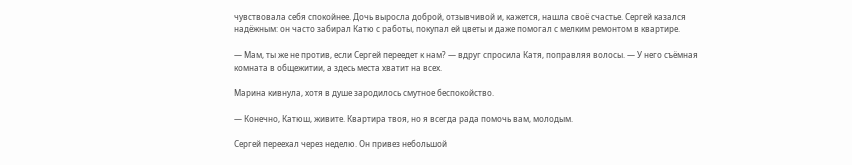чувствовала себя спокойнее. Дочь выросла доброй, отзывчивой и, кажется, нашла своё счастье. Сергей казался надёжным: он часто забирал Катю с работы, покупал ей цветы и даже помогал с мелким ремонтом в квартире.

— Мам, ты же не против, если Сергей переедет к нам? — вдруг спросила Катя, поправляя волосы. — У него съёмная комната в общежитии, а здесь места хватит на всех.

Марина кивнула, хотя в душе зародилось смутное беспокойство.

— Конечно, Катюш, живите. Квартира твоя, но я всегда рада помочь вам, молодым.

Сергей переехал через неделю. Он привез небольшой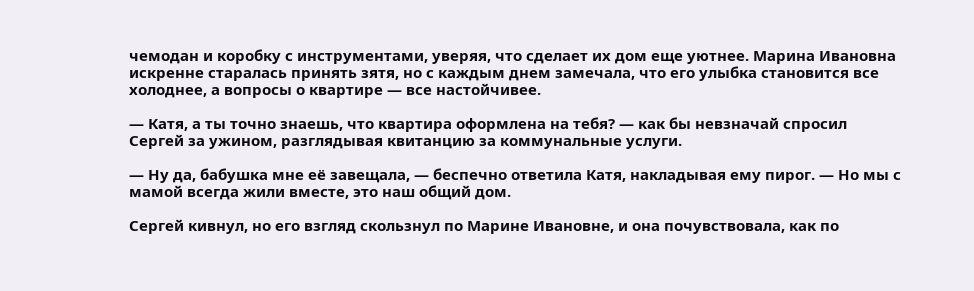чемодан и коробку с инструментами, уверяя, что сделает их дом еще уютнее. Марина Ивановна искренне старалась принять зятя, но с каждым днем замечала, что его улыбка становится все холоднее, а вопросы о квартире — все настойчивее.

— Катя, а ты точно знаешь, что квартира оформлена на тебя? — как бы невзначай спросил Сергей за ужином, разглядывая квитанцию за коммунальные услуги.

— Ну да, бабушка мне её завещала, — беспечно ответила Катя, накладывая ему пирог. — Но мы с мамой всегда жили вместе, это наш общий дом.

Сергей кивнул, но его взгляд скользнул по Марине Ивановне, и она почувствовала, как по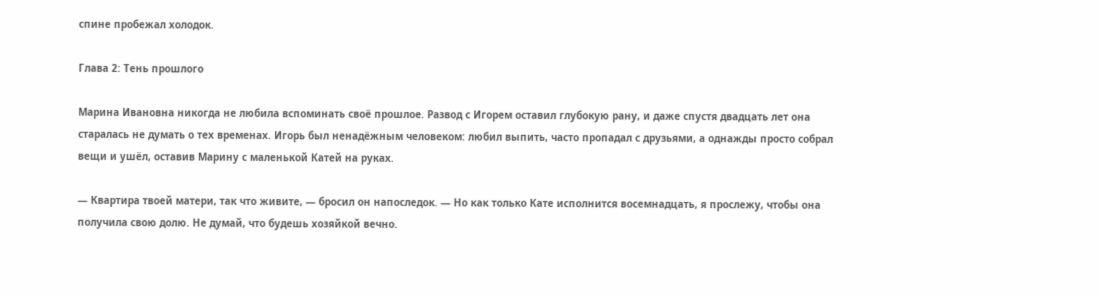спине пробежал холодок.

Глава 2: Тень прошлого

Марина Ивановна никогда не любила вспоминать своё прошлое. Развод с Игорем оставил глубокую рану, и даже спустя двадцать лет она старалась не думать о тех временах. Игорь был ненадёжным человеком: любил выпить, часто пропадал с друзьями, а однажды просто собрал вещи и ушёл, оставив Марину с маленькой Катей на руках.

— Квартира твоей матери, так что живите, — бросил он напоследок. — Но как только Кате исполнится восемнадцать, я прослежу, чтобы она получила свою долю. Не думай, что будешь хозяйкой вечно.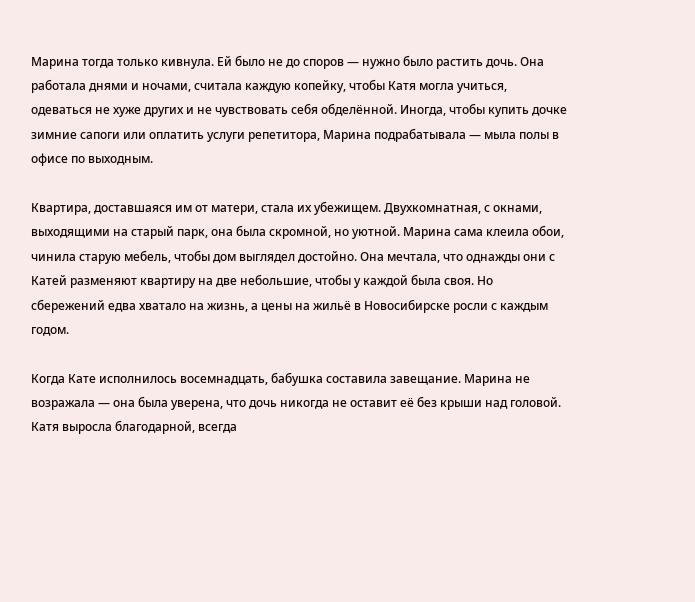Марина тогда только кивнула. Ей было не до споров — нужно было растить дочь. Она работала днями и ночами, считала каждую копейку, чтобы Катя могла учиться, одеваться не хуже других и не чувствовать себя обделённой. Иногда, чтобы купить дочке зимние сапоги или оплатить услуги репетитора, Марина подрабатывала — мыла полы в офисе по выходным.

Квартира, доставшаяся им от матери, стала их убежищем. Двухкомнатная, с окнами, выходящими на старый парк, она была скромной, но уютной. Марина сама клеила обои, чинила старую мебель, чтобы дом выглядел достойно. Она мечтала, что однажды они с Катей разменяют квартиру на две небольшие, чтобы у каждой была своя. Но сбережений едва хватало на жизнь, а цены на жильё в Новосибирске росли с каждым годом.

Когда Кате исполнилось восемнадцать, бабушка составила завещание. Марина не возражала — она была уверена, что дочь никогда не оставит её без крыши над головой. Катя выросла благодарной, всегда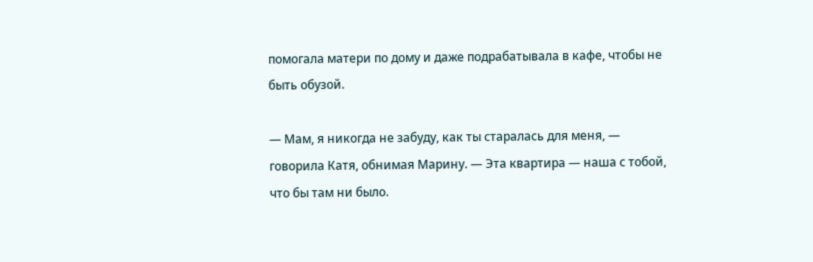помогала матери по дому и даже подрабатывала в кафе, чтобы не быть обузой.

— Мам, я никогда не забуду, как ты старалась для меня, — говорила Катя, обнимая Марину. — Эта квартира — наша с тобой, что бы там ни было.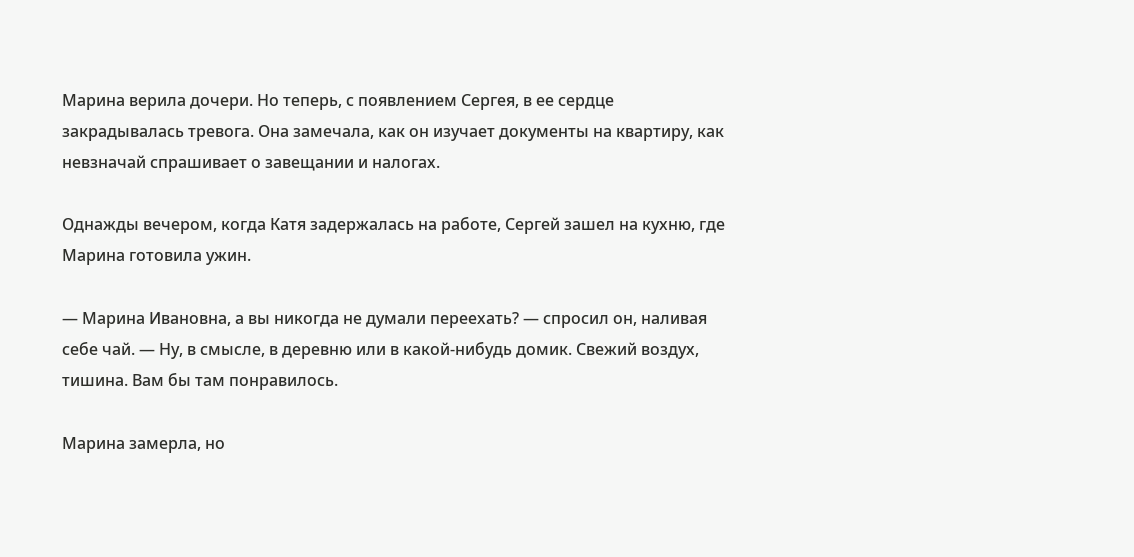Марина верила дочери. Но теперь, с появлением Сергея, в ее сердце закрадывалась тревога. Она замечала, как он изучает документы на квартиру, как невзначай спрашивает о завещании и налогах.

Однажды вечером, когда Катя задержалась на работе, Сергей зашел на кухню, где Марина готовила ужин.

— Марина Ивановна, а вы никогда не думали переехать? — спросил он, наливая себе чай. — Ну, в смысле, в деревню или в какой-нибудь домик. Свежий воздух, тишина. Вам бы там понравилось.

Марина замерла, но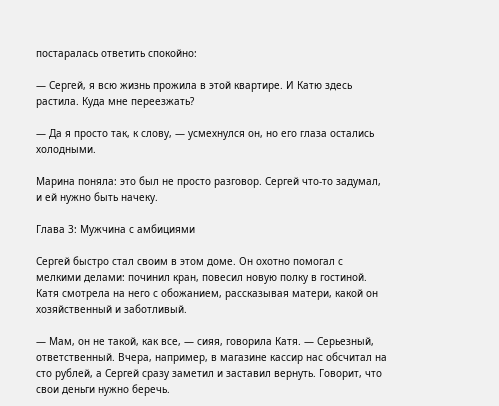постаралась ответить спокойно:

— Сергей, я всю жизнь прожила в этой квартире. И Катю здесь растила. Куда мне переезжать?

— Да я просто так, к слову, — усмехнулся он, но его глаза остались холодными.

Марина поняла: это был не просто разговор. Сергей что-то задумал, и ей нужно быть начеку.

Глава 3: Мужчина с амбициями

Сергей быстро стал своим в этом доме. Он охотно помогал с мелкими делами: починил кран, повесил новую полку в гостиной. Катя смотрела на него с обожанием, рассказывая матери, какой он хозяйственный и заботливый.

— Мам, он не такой, как все, — сияя, говорила Катя. — Серьезный, ответственный. Вчера, например, в магазине кассир нас обсчитал на сто рублей, а Сергей сразу заметил и заставил вернуть. Говорит, что свои деньги нужно беречь.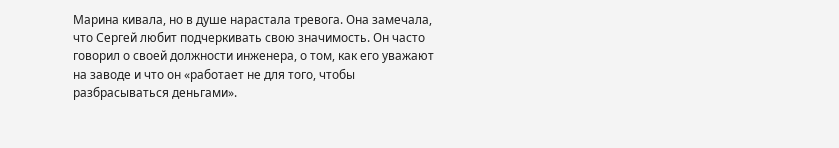Марина кивала, но в душе нарастала тревога. Она замечала, что Сергей любит подчеркивать свою значимость. Он часто говорил о своей должности инженера, о том, как его уважают на заводе и что он «работает не для того, чтобы разбрасываться деньгами».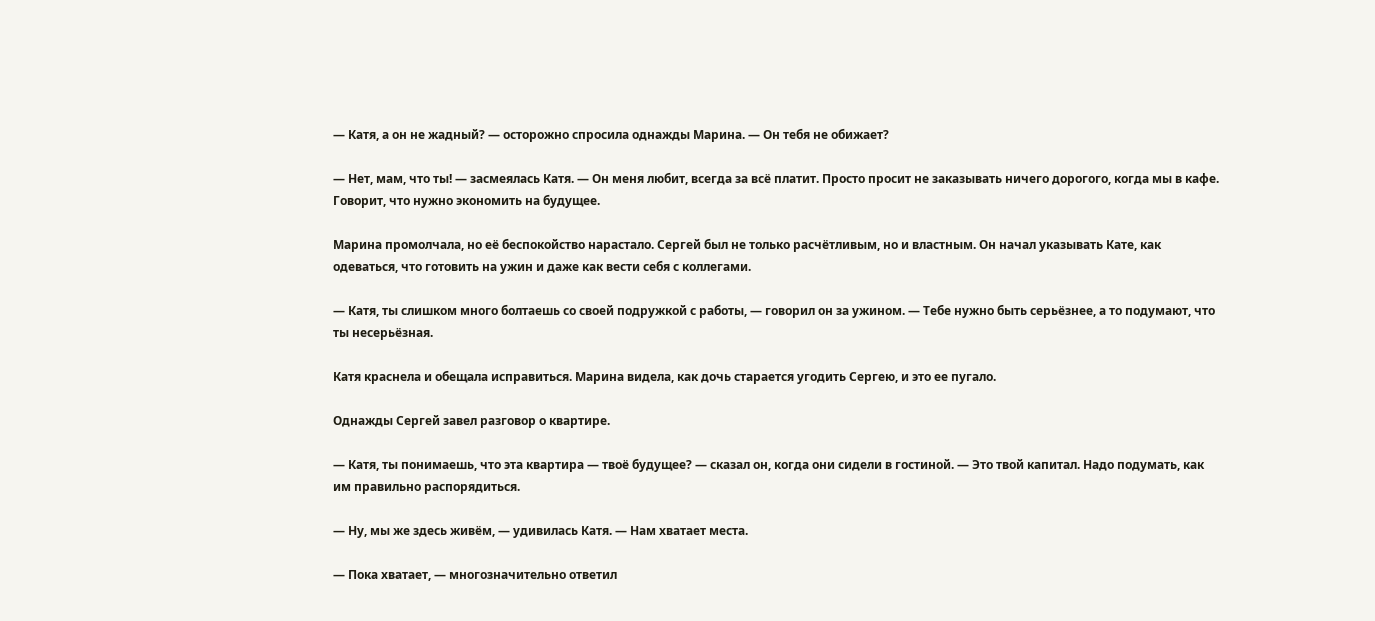— Катя, а он не жадный? — осторожно спросила однажды Марина. — Он тебя не обижает?

— Нет, мам, что ты! — засмеялась Катя. — Он меня любит, всегда за всё платит. Просто просит не заказывать ничего дорогого, когда мы в кафе. Говорит, что нужно экономить на будущее.

Марина промолчала, но её беспокойство нарастало. Сергей был не только расчётливым, но и властным. Он начал указывать Кате, как одеваться, что готовить на ужин и даже как вести себя с коллегами.

— Катя, ты слишком много болтаешь со своей подружкой с работы, — говорил он за ужином. — Тебе нужно быть серьёзнее, а то подумают, что ты несерьёзная.

Катя краснела и обещала исправиться. Марина видела, как дочь старается угодить Сергею, и это ее пугало.

Однажды Сергей завел разговор о квартире.

— Катя, ты понимаешь, что эта квартира — твоё будущее? — сказал он, когда они сидели в гостиной. — Это твой капитал. Надо подумать, как им правильно распорядиться.

— Ну, мы же здесь живём, — удивилась Катя. — Нам хватает места.

— Пока хватает, — многозначительно ответил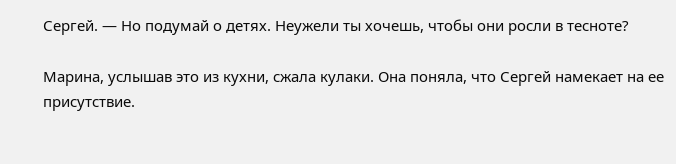Сергей. — Но подумай о детях. Неужели ты хочешь, чтобы они росли в тесноте?

Марина, услышав это из кухни, сжала кулаки. Она поняла, что Сергей намекает на ее присутствие.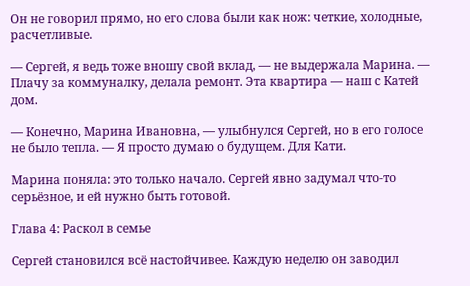Он не говорил прямо, но его слова были как нож: четкие, холодные, расчетливые.

— Сергей, я ведь тоже вношу свой вклад, — не выдержала Марина. — Плачу за коммуналку, делала ремонт. Эта квартира — наш с Катей дом.

— Конечно, Марина Ивановна, — улыбнулся Сергей, но в его голосе не было тепла. — Я просто думаю о будущем. Для Кати.

Марина поняла: это только начало. Сергей явно задумал что-то серьёзное, и ей нужно быть готовой.

Глава 4: Раскол в семье

Сергей становился всё настойчивее. Каждую неделю он заводил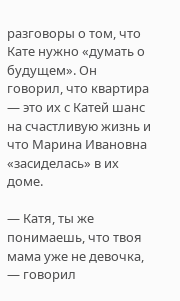разговоры о том, что Кате нужно «думать о будущем». Он говорил, что квартира — это их с Катей шанс на счастливую жизнь и что Марина Ивановна «засиделась» в их доме.

— Катя, ты же понимаешь, что твоя мама уже не девочка, — говорил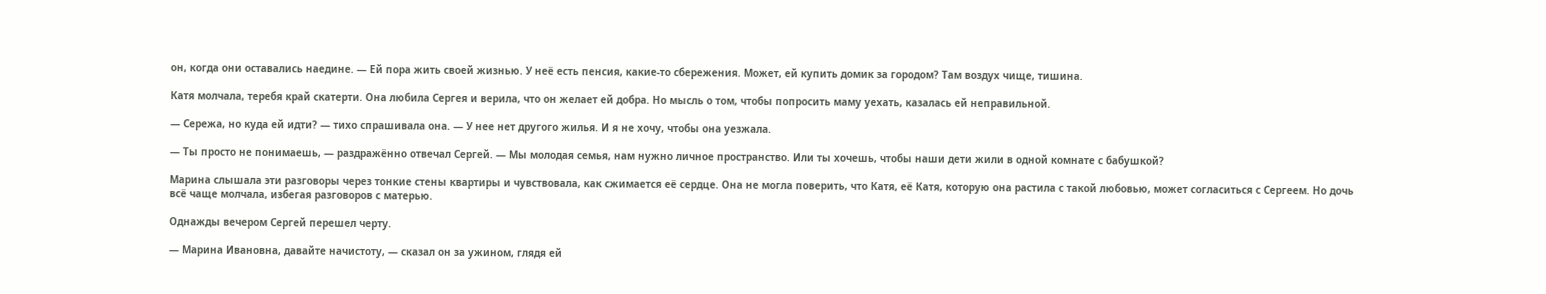он, когда они оставались наедине. — Ей пора жить своей жизнью. У неё есть пенсия, какие-то сбережения. Может, ей купить домик за городом? Там воздух чище, тишина.

Катя молчала, теребя край скатерти. Она любила Сергея и верила, что он желает ей добра. Но мысль о том, чтобы попросить маму уехать, казалась ей неправильной.

— Сережа, но куда ей идти? — тихо спрашивала она. — У нее нет другого жилья. И я не хочу, чтобы она уезжала.

— Ты просто не понимаешь, — раздражённо отвечал Сергей. — Мы молодая семья, нам нужно личное пространство. Или ты хочешь, чтобы наши дети жили в одной комнате с бабушкой?

Марина слышала эти разговоры через тонкие стены квартиры и чувствовала, как сжимается её сердце. Она не могла поверить, что Катя, её Катя, которую она растила с такой любовью, может согласиться с Сергеем. Но дочь всё чаще молчала, избегая разговоров с матерью.

Однажды вечером Сергей перешел черту.

— Марина Ивановна, давайте начистоту, — сказал он за ужином, глядя ей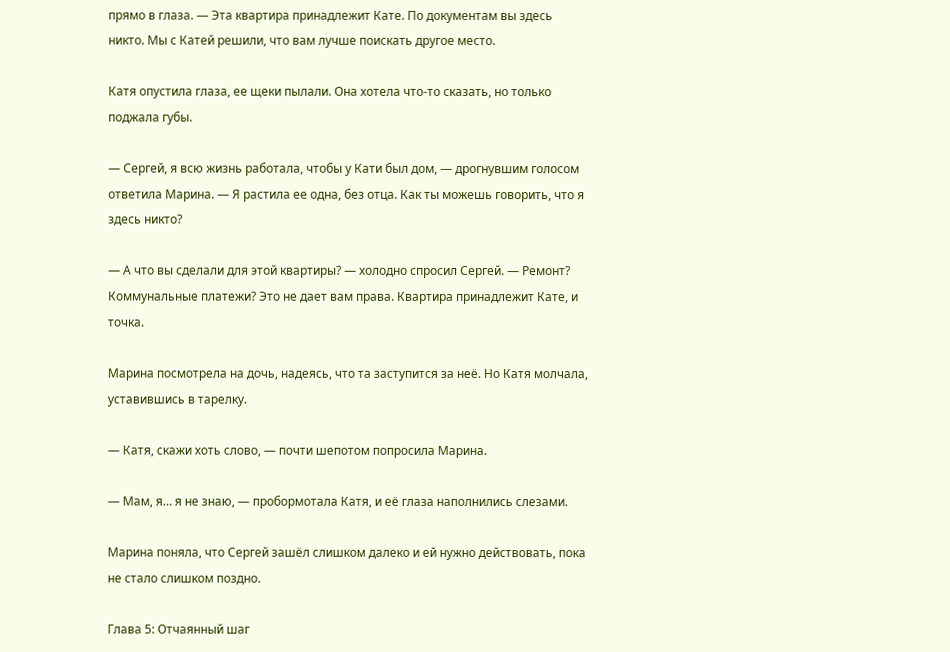прямо в глаза. — Эта квартира принадлежит Кате. По документам вы здесь никто. Мы с Катей решили, что вам лучше поискать другое место.

Катя опустила глаза, ее щеки пылали. Она хотела что-то сказать, но только поджала губы.

— Сергей, я всю жизнь работала, чтобы у Кати был дом, — дрогнувшим голосом ответила Марина. — Я растила ее одна, без отца. Как ты можешь говорить, что я здесь никто?

— А что вы сделали для этой квартиры? — холодно спросил Сергей. — Ремонт? Коммунальные платежи? Это не дает вам права. Квартира принадлежит Кате, и точка.

Марина посмотрела на дочь, надеясь, что та заступится за неё. Но Катя молчала, уставившись в тарелку.

— Катя, скажи хоть слово, — почти шепотом попросила Марина.

— Мам, я… я не знаю, — пробормотала Катя, и её глаза наполнились слезами.

Марина поняла, что Сергей зашёл слишком далеко и ей нужно действовать, пока не стало слишком поздно.

Глава 5: Отчаянный шаг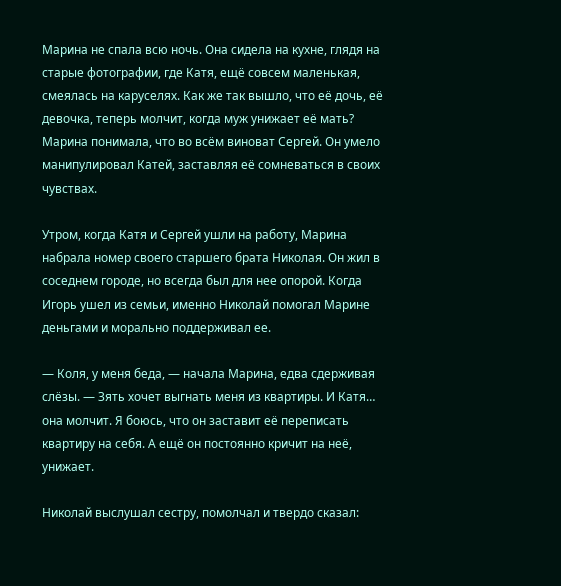Марина не спала всю ночь. Она сидела на кухне, глядя на старые фотографии, где Катя, ещё совсем маленькая, смеялась на каруселях. Как же так вышло, что её дочь, её девочка, теперь молчит, когда муж унижает её мать? Марина понимала, что во всём виноват Сергей. Он умело манипулировал Катей, заставляя её сомневаться в своих чувствах.

Утром, когда Катя и Сергей ушли на работу, Марина набрала номер своего старшего брата Николая. Он жил в соседнем городе, но всегда был для нее опорой. Когда Игорь ушел из семьи, именно Николай помогал Марине деньгами и морально поддерживал ее.

— Коля, у меня беда, — начала Марина, едва сдерживая слёзы. — Зять хочет выгнать меня из квартиры. И Катя… она молчит. Я боюсь, что он заставит её переписать квартиру на себя. А ещё он постоянно кричит на неё, унижает.

Николай выслушал сестру, помолчал и твердо сказал: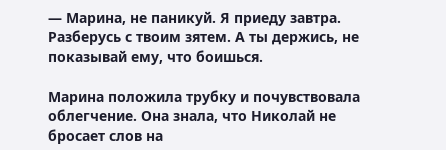— Марина, не паникуй. Я приеду завтра. Разберусь с твоим зятем. А ты держись, не показывай ему, что боишься.

Марина положила трубку и почувствовала облегчение. Она знала, что Николай не бросает слов на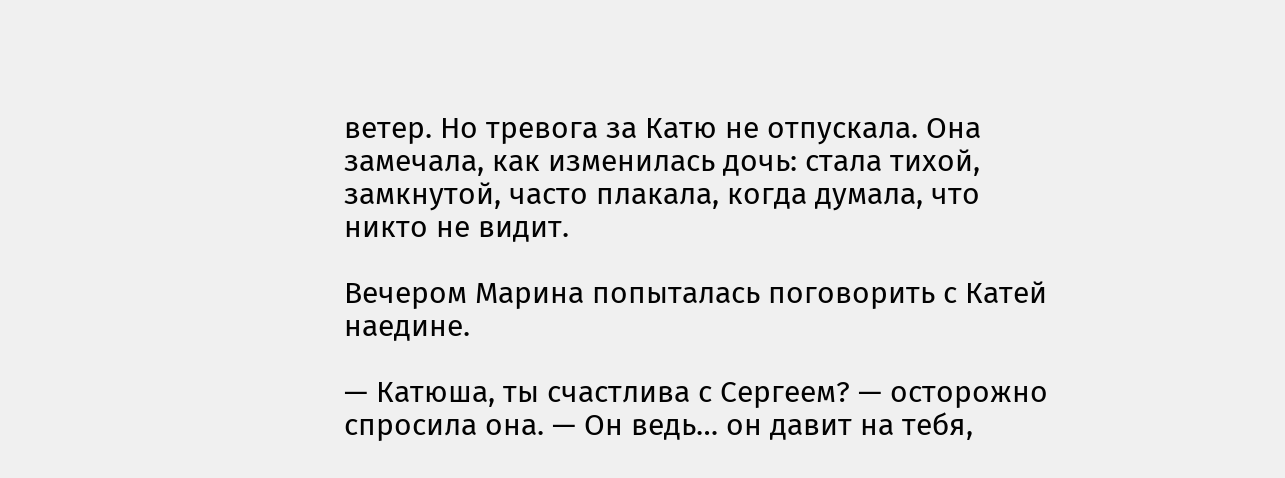ветер. Но тревога за Катю не отпускала. Она замечала, как изменилась дочь: стала тихой, замкнутой, часто плакала, когда думала, что никто не видит.

Вечером Марина попыталась поговорить с Катей наедине.

— Катюша, ты счастлива с Сергеем? — осторожно спросила она. — Он ведь… он давит на тебя,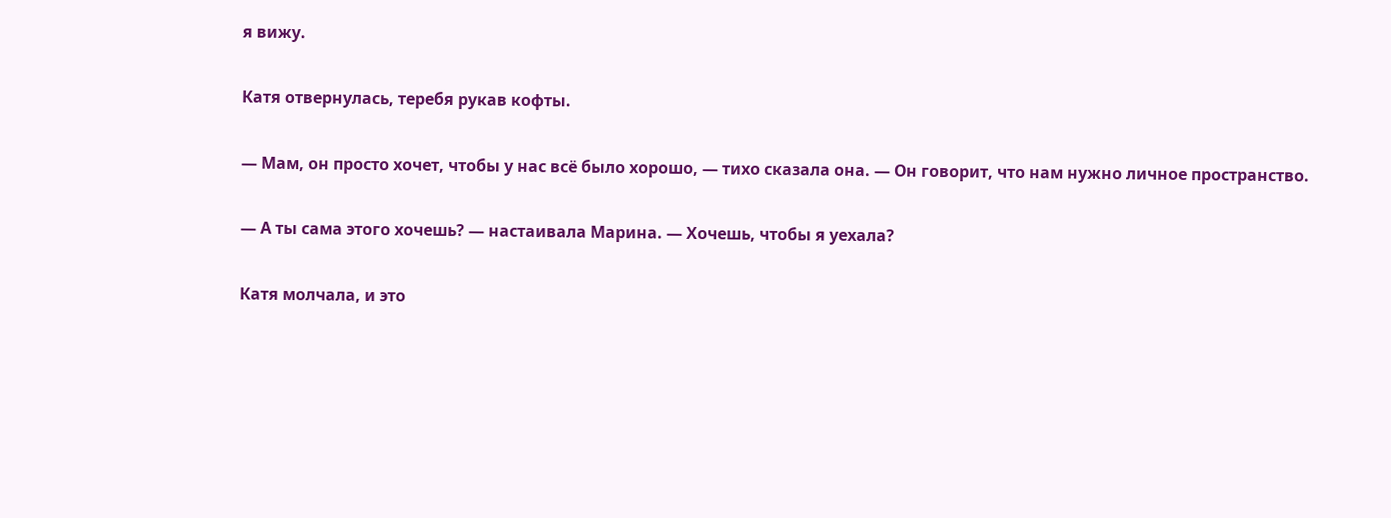я вижу.

Катя отвернулась, теребя рукав кофты.

— Мам, он просто хочет, чтобы у нас всё было хорошо, — тихо сказала она. — Он говорит, что нам нужно личное пространство.

— А ты сама этого хочешь? — настаивала Марина. — Хочешь, чтобы я уехала?

Катя молчала, и это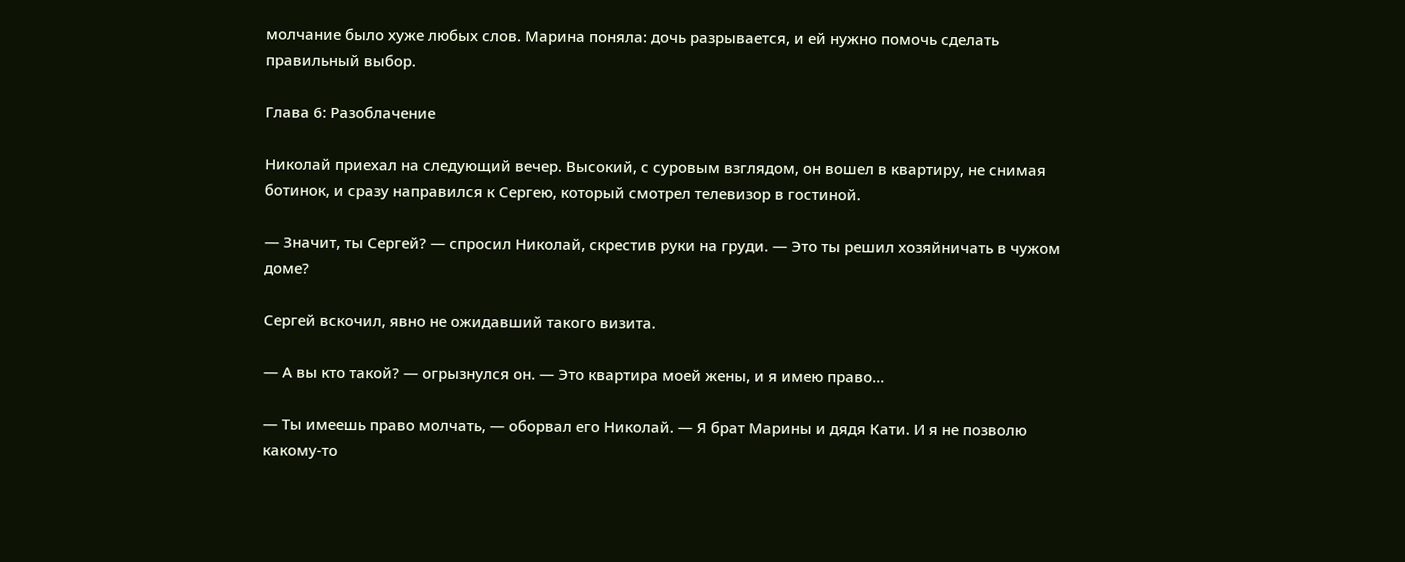молчание было хуже любых слов. Марина поняла: дочь разрывается, и ей нужно помочь сделать правильный выбор.

Глава 6: Разоблачение

Николай приехал на следующий вечер. Высокий, с суровым взглядом, он вошел в квартиру, не снимая ботинок, и сразу направился к Сергею, который смотрел телевизор в гостиной.

— Значит, ты Сергей? — спросил Николай, скрестив руки на груди. — Это ты решил хозяйничать в чужом доме?

Сергей вскочил, явно не ожидавший такого визита.

— А вы кто такой? — огрызнулся он. — Это квартира моей жены, и я имею право…

— Ты имеешь право молчать, — оборвал его Николай. — Я брат Марины и дядя Кати. И я не позволю какому-то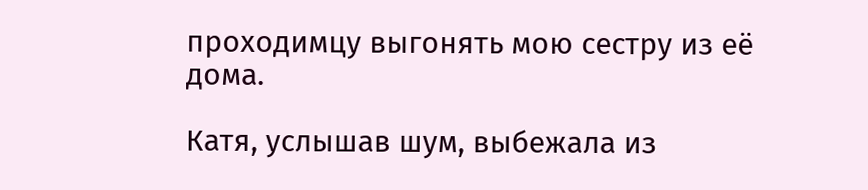проходимцу выгонять мою сестру из её дома.

Катя, услышав шум, выбежала из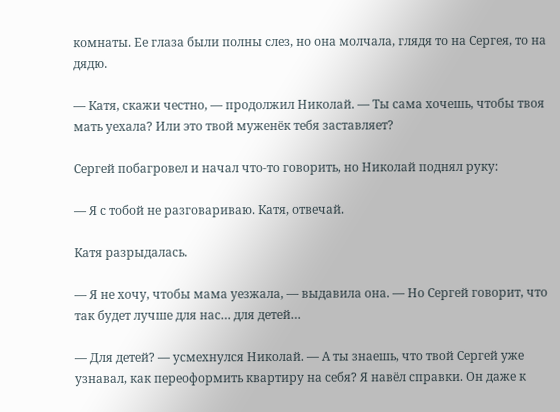комнаты. Ее глаза были полны слез, но она молчала, глядя то на Сергея, то на дядю.

— Катя, скажи честно, — продолжил Николай. — Ты сама хочешь, чтобы твоя мать уехала? Или это твой муженёк тебя заставляет?

Сергей побагровел и начал что-то говорить, но Николай поднял руку:

— Я с тобой не разговариваю. Катя, отвечай.

Катя разрыдалась.

— Я не хочу, чтобы мама уезжала, — выдавила она. — Но Сергей говорит, что так будет лучше для нас… для детей…

— Для детей? — усмехнулся Николай. — А ты знаешь, что твой Сергей уже узнавал, как переоформить квартиру на себя? Я навёл справки. Он даже к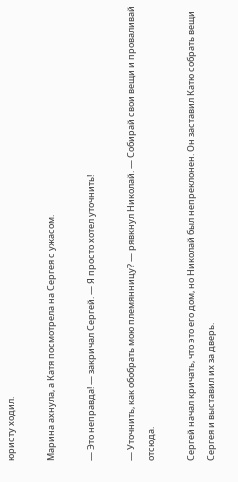юристу ходил.

Марина ахнула, а Катя посмотрела на Сергея с ужасом.

— Это неправда! — закричал Сергей. — Я просто хотел уточнить!

— Уточнить, как обобрать мою племянницу? — рявкнул Николай. — Собирай свои вещи и проваливай отсюда.

Сергей начал кричать, что это его дом, но Николай был непреклонен. Он заставил Катю собрать вещи Сергея и выставил их за дверь.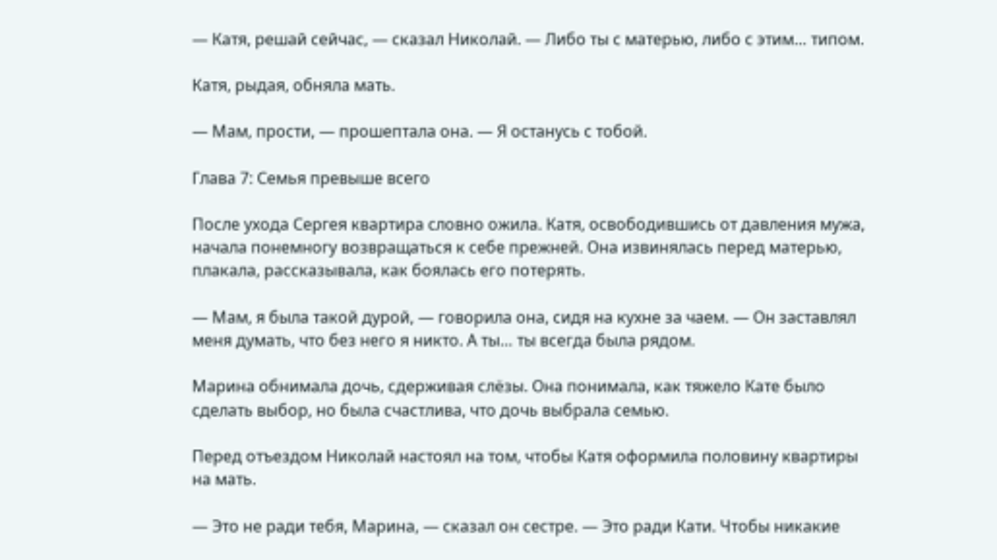— Катя, решай сейчас, — сказал Николай. — Либо ты с матерью, либо с этим… типом.

Катя, рыдая, обняла мать.

— Мам, прости, — прошептала она. — Я останусь с тобой.

Глава 7: Семья превыше всего

После ухода Сергея квартира словно ожила. Катя, освободившись от давления мужа, начала понемногу возвращаться к себе прежней. Она извинялась перед матерью, плакала, рассказывала, как боялась его потерять.

— Мам, я была такой дурой, — говорила она, сидя на кухне за чаем. — Он заставлял меня думать, что без него я никто. А ты… ты всегда была рядом.

Марина обнимала дочь, сдерживая слёзы. Она понимала, как тяжело Кате было сделать выбор, но была счастлива, что дочь выбрала семью.

Перед отъездом Николай настоял на том, чтобы Катя оформила половину квартиры на мать.

— Это не ради тебя, Марина, — сказал он сестре. — Это ради Кати. Чтобы никакие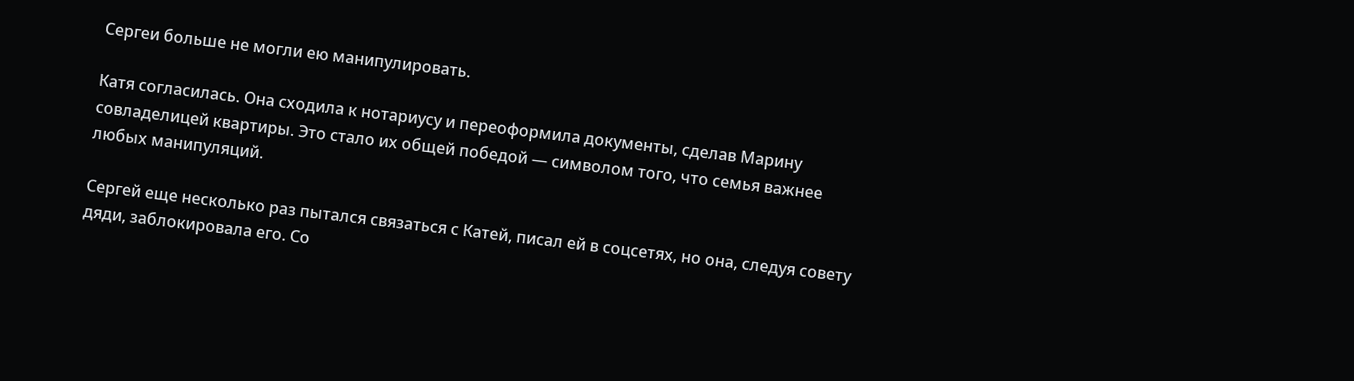Сергеи больше не могли ею манипулировать.

Катя согласилась. Она сходила к нотариусу и переоформила документы, сделав Марину совладелицей квартиры. Это стало их общей победой — символом того, что семья важнее любых манипуляций.

Сергей еще несколько раз пытался связаться с Катей, писал ей в соцсетях, но она, следуя совету дяди, заблокировала его. Со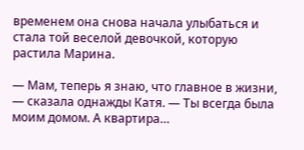временем она снова начала улыбаться и стала той веселой девочкой, которую растила Марина.

— Мам, теперь я знаю, что главное в жизни, — сказала однажды Катя. — Ты всегда была моим домом. А квартира…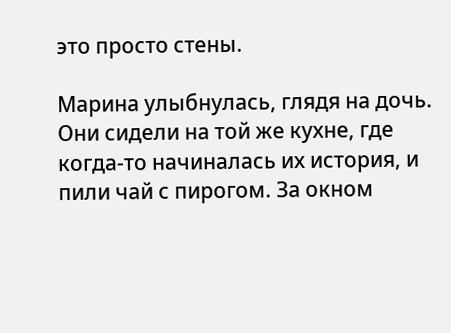это просто стены.

Марина улыбнулась, глядя на дочь. Они сидели на той же кухне, где когда-то начиналась их история, и пили чай с пирогом. За окном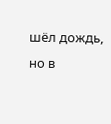шёл дождь, но в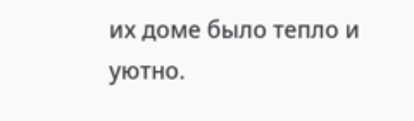их доме было тепло и уютно.